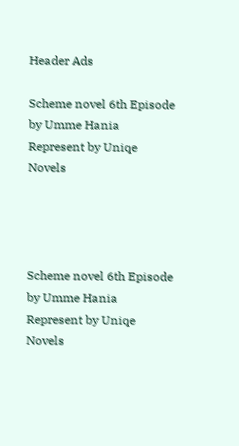Header Ads

Scheme novel 6th Episode by Umme Hania Represent by Uniqe Novels




Scheme novel 6th Episode  by Umme Hania Represent by Uniqe Novels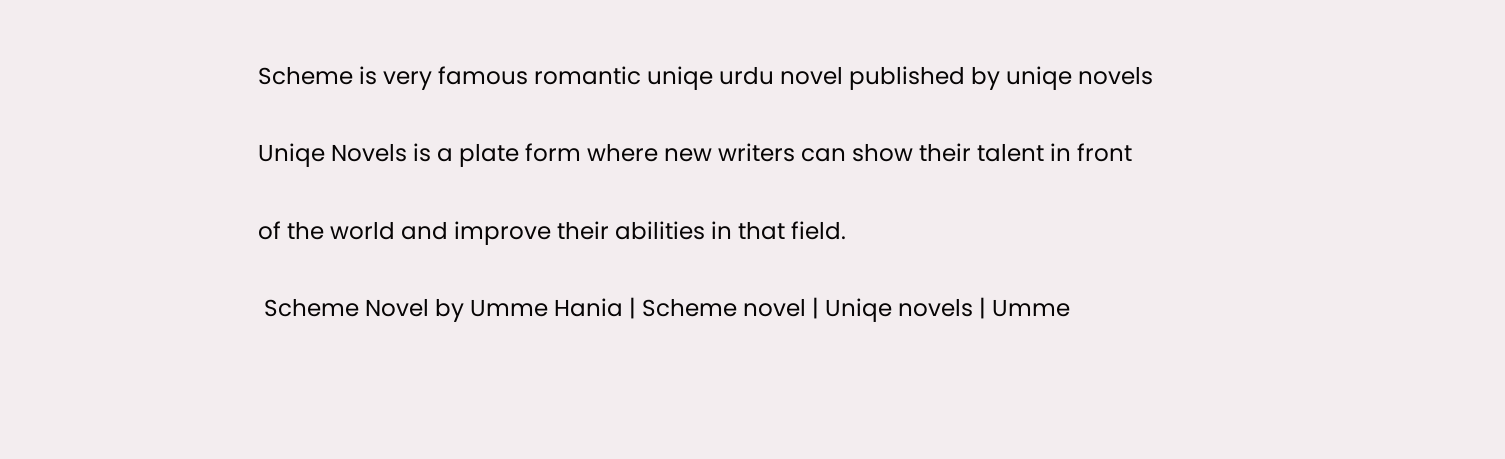Scheme is very famous romantic uniqe urdu novel published by uniqe novels

Uniqe Novels is a plate form where new writers can show their talent in front

of the world and improve their abilities in that field.

 Scheme Novel by Umme Hania | Scheme novel | Uniqe novels | Umme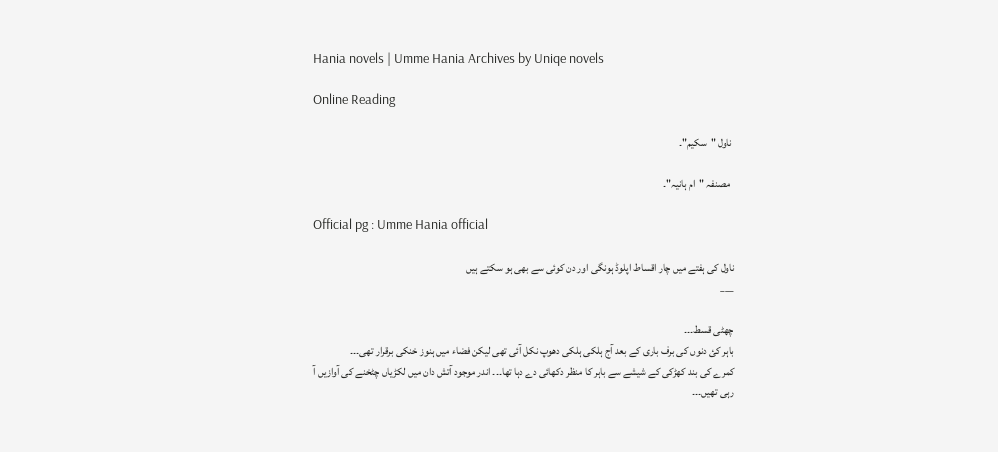Hania novels | Umme Hania Archives by Uniqe novels

Online Reading

 ناول "سکیم"۔

  مصنفہ "ام ہانیہ"۔

Official pg : Umme Hania official

ناول کی ہفتے میں چار اقساط اپلوڈ ہونگی اور دن کوئی سے بھی ہو سکتے ہیں
___

چھٹی قسط۔۔۔
باہر کئ دنوں کی برف باری کے بعد آج ہلکی ہلکی دھوپ نکل آئی تھی لیکن فضاء میں ہنوز خنکی برقرار تھی۔۔۔
کمرے کی بند کھڑکی کے شیشے سے باہر کا منظر دکھائی دے دہا تھا۔۔۔ اندر موجود آتش دان میں لکڑیاں چٹخنے کی آوازیں آ رہی تھیں۔۔۔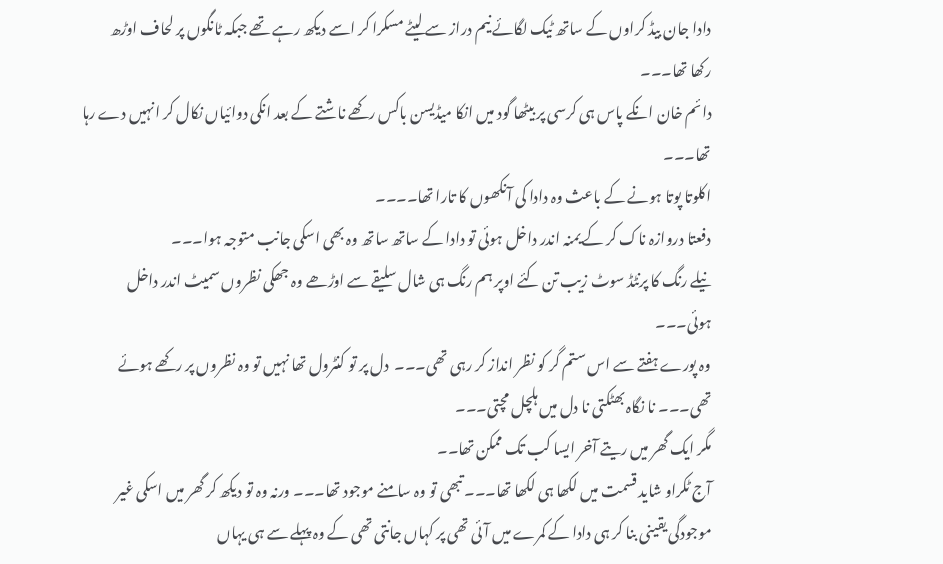دادا جان بیڈ کراوں کے ساتھ ٹیک لگائے نیم دراز سے لیٹے مسکرا کر اسے دیکھ رہے تھے جبکہ ٹانگوں پر لحاف اوڑھ رکھا تھا۔۔۔
دائم خان انکے پاس ہی کرسی پر بیٹھا گود میں انکا میڈیسن باکس رکھے ناشتے کے بعد انکی دوائیاں نکال کر انہیں دے رہا تھا۔۔۔
اکلوتا پوتا ہونے کے باعث وہ دادا کی آنکھوں کا تارا تھا۔۔۔۔
دفعتا دروازہ ناک کر کے یمنہ اندر داخل ہوئی تو دادا کے ساتھ ساتھ وہ بھی اسکی جانب متوجہ ہوا۔۔۔
نیلے رنگ کا پرنٹڈ سوٹ زیب تن کئے اوپر ہم رنگ ہی شال سلیقے سے اوڑھے وہ جھکی نظروں سمیٹ اندر داخل ہوئی۔۔۔
وہ پورے ہفتے سے اس ستم گر کو نظر انداز کر رہی تھی۔۔۔  دل پر تو کنٹرول تھا نہیں تو وہ نظروں پر رکھے ہوئے تھی۔۔۔ نا نگاہ بھٹکتی نا دل میں ہلچل مچتی۔۔۔
مگر ایک گھر میں ریتے آخر ایسا کب تک ممکن تھا۔۔
آج ٹکراو شاید قسمت میں لکھا ہی لکھا تھا۔۔۔ تبھی تو وہ سامنے موجود تھا۔۔۔ ورنہ وہ تو دیکھ کر گھر میں اسکی غیر موجودگی یقینی بنا کر ہی دادا کے کمرے میں آئی تھی پر کہاں جانتی تھی کے وہ پہلے سے ہی یہاں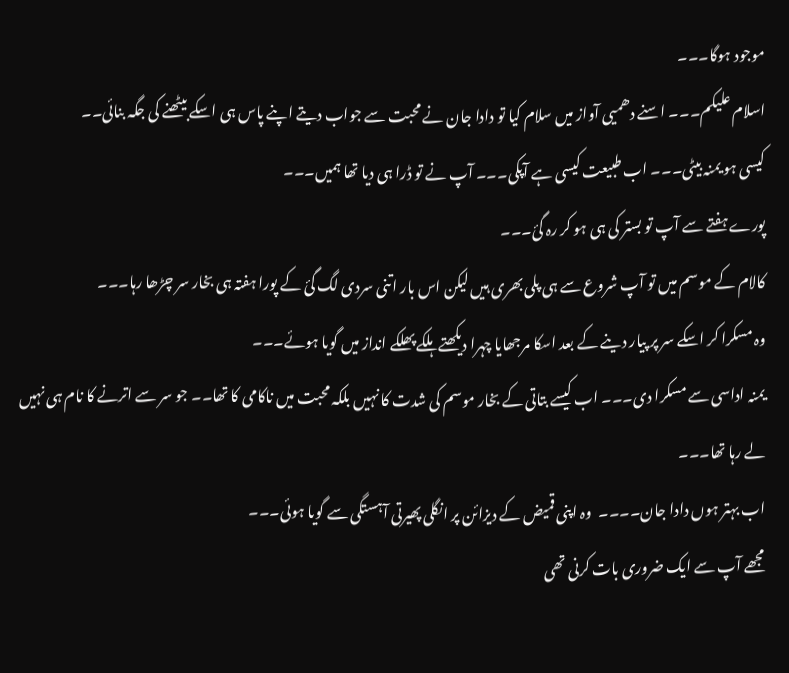موجود ہوگا۔۔۔
اسلام علیکم۔۔۔ اسنے دھمیی آواز میں سلام کیا تو دادا جان نے محبت سے جواب دیتے اپنے پاس ہی اسکے بیٹھنے کی جگہ بنائی۔۔
کیسی ہو یمنہ بیٹی۔۔۔ اب طبیعت کیسی ہے آپکی۔۔۔ آپ نے تو ڈرا ہی دیا تھا ہمیں۔۔۔
پورے ہفتے سے آپ تو بستر کی ہی ہو کر رہ گئ۔۔۔
کالام کے موسم میں تو آپ شروع سے ہی پلی بھری ہیں لیکن اس بار اتنی سردی لگ گئ کے پورا ہفتہ ہی بخار سر چڑھا رہا۔۔۔
وہ مسکرا کر اسکے سر پر پیار دینے کے بعد اسکا مرجھایا چہرا دیکھتے ہلکے پھلکے انداز میں گویا ہوئے۔۔۔
یمنہ اداسی سے مسکرا دی۔۔۔ اب کیسے بتاتی کے بخار موسم کی شدت کا نہیں بلکہ محبت میں ناکامی کا تھا۔۔ جو سر سے اترنے کا نام ہی نہیں لے رہا تھا۔۔۔
اب بہتر ہوں دادا جان۔۔۔۔  وہ اپنی قمیض کے دیزائن پر انگلی پھیرتی آہستگی سے گویا ہوئی۔۔۔
مجھے آپ سے ایک ضروری بات کرنی تھی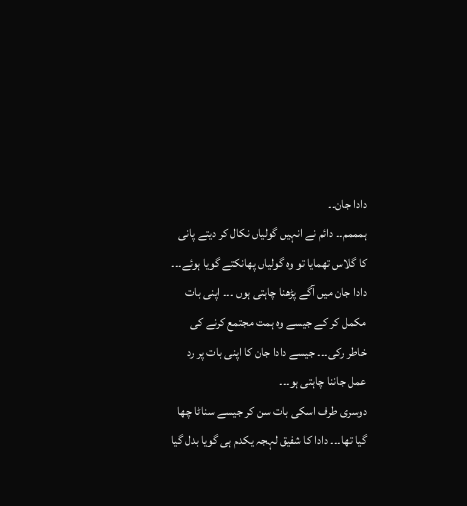دادا جان۔۔
ہمممم۔۔ دائم نے انہیں گولیاں نکال کر دیتے پانی کا گلاس تھمایا تو وہ گولیاں پھانکتے گویا ہوئے۔۔۔
دادا جان میں آگے پڑھنا چاہتی ہوں ۔۔۔ اپنی بات مکمل کر کے جیسے وہ ہمت مجتمع کرنے کی خاطر رکی۔۔۔ جیسے دادا جان کا اپنی بات پر رد عمل جاننا چاہتی ہو۔۔۔
دوسری طرف اسکی بات سن کر جیسے سناٹا چھا گیا تھا۔۔۔ دادا کا شفیق لہجہ یکدم ہی گویا بدل گیا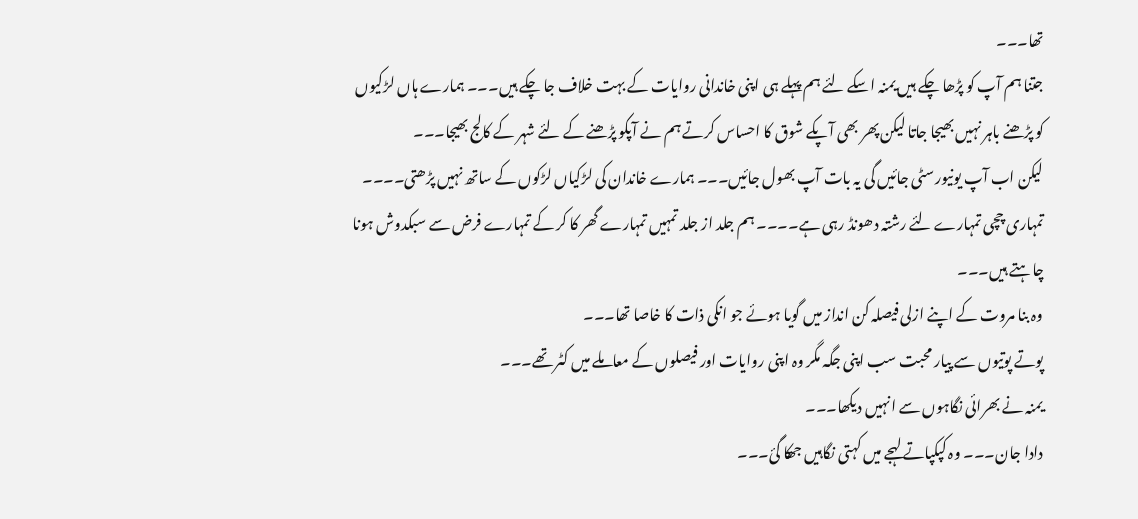تھا۔۔۔
جتنا ہم آپ کو پڑھا چکے ہیں یمنہ اسکے لئے ہم پہلے ہی اپنی خاندانی روایات کے بہت خلاف جا چکے ہیں۔۔۔ ہمارے ہاں لڑکیوں کو پڑھنے باہر نہیں بھیجا جاتا لیکن پھر بھی آپکے شوق کا احساس کرتے ہم نے آپکو پڑھنے کے لئے شہر کے کالج بھیجا۔۔۔
لیکن اب آپ یونیورسٹی جائیں گی یہ بات آپ بھول جائیں۔۔۔ ہمارے خاندان کی لڑکیاں لڑکوں کے ساتھ نہیں پڑھتی۔۔۔۔
تمہاری چچی تمہارے لئے رشتہ دھونڈ رہی ہے۔۔۔۔ ہم جلد از جلد تمہیں تمہارے گھر کا کر کے تمہارے فرض سے سبکدوش ہونا چاہتے ہیں۔۔۔
وہ بنا مروت کے اپنے ازلی فیصلہ کن انداز میں گویا ہوئے جو انکی ذات کا خاصا تھا۔۔۔
پوتے پوتیوں سے پیار محبت سب اپنی جگہ مگر وہ اپنی روایات اور فیصلوں کے معاملے میں کٹر تھے۔۔۔
یمنہ نے بھرائی نگاہوں سے انہیں دیکھا۔۔۔
دادا جان۔۔۔ وہ کپکپاتے لہجے میں کہتی نگاہیں جھکا گئ۔۔۔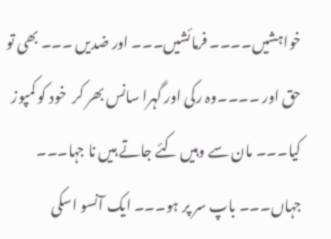خواہشیں۔۔۔۔ فرمائشیں۔۔۔ اور ضدیں ۔۔۔ بھی تو حق اور ۔۔۔۔وہ رکی اور گہرا سانس بھر کر  خود کو کمپوز کیا۔۔۔ مان سے وہیں کئے جاتے ہیں نا جہا۔۔۔ جہاں۔۔۔ باپ سر پر ہو۔۔۔ ایک آنسو اسکی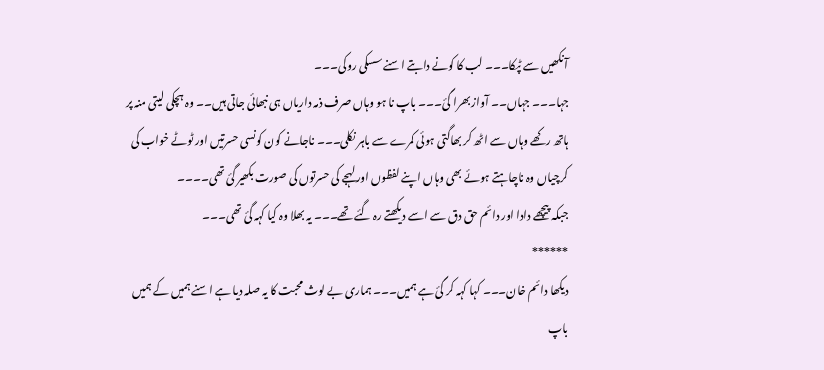آنکھیں سے ٹپکا۔۔۔ لب کا کونے دابتے اسنے سسکی روکی۔۔۔
جہا۔۔۔ جہاں۔۔ آواز بھرا گئ۔۔۔ باپ نا ہو وہاں صرف ذمہ داریاں ہی نبھائی جاتی ہیں۔۔ وہ ہچکی لیتی منہ پر ہاتھ رکھے وہاں سے اٹھ کر بھاگتی ہوئی کمرے سے باہر نکلی۔۔۔ ناجانے کون کونسی حسرتیں اور ٹوٹے خواب کی کرچیاں وہ ناچاہتے ہوئے بھی وہاں اپنے لفظوں اور لہجے کی حسرتوں کی صورت بکھیر گئ تھی۔۔۔۔
جبکہ پیچھے دادا اور دائم حق دق سے اسے دیکھتے رہ گئے تھے۔۔۔ یہ بھلا وہ کیا کہہ گئ تھی۔۔۔
******
دیکھا دائم خان۔۔۔ کہا کہہ کر گئ ہے ہمیں۔۔۔ ہماری بے لوث محبت کا یہ صلہ دیا ہے اسنے ہمیں کے ہمیں باپ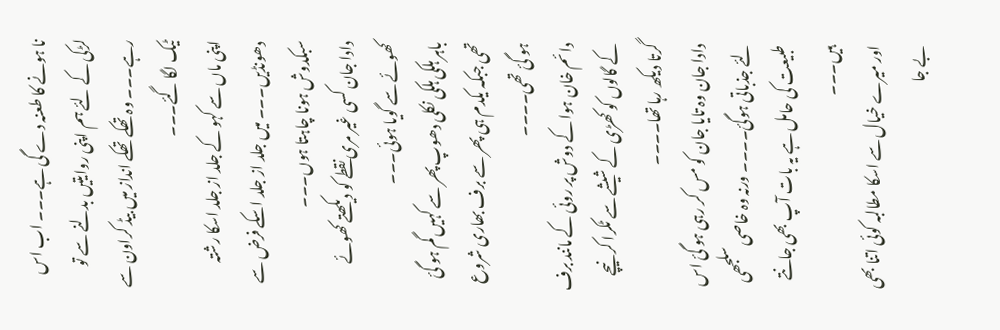نا ہونے کا طعنہ دے گی ہے۔۔۔ اب اس لڑکی کے لئے ہم اپنی روایتیں بدلنے سے تو رہے۔۔۔ وہ تھکے تھکے انداز میں بیڈ کراون سے ٹیک لگا گئے۔۔۔
اپنی ماں سے کہو کے جلد از جلد اسکا رشتہ دھونڈیں۔۔۔ میں جلد از جلد اسکے فرض سے سبکدوش ہونا چاہتا ہوں۔۔۔
دادا جان کسی غیر مری نقطے کو دیکھتے کھوئے کھوئے سے گویا ہوئی۔۔۔
باہر ہلکی ہلکی نکلی دھوپ پھر سے کہیں گم ہو گئ تھی جبکہ یکدم ہی پھر سے برف بھاری شروع ہو گئ تھی۔۔۔۔
دائم خان ہوا کے دوش پر روئی کے مانند برف کے گالوں کو کھڑی کے شیشے سے ٹکرا کر نیچے گرتا دیکھ رہا تھا۔۔۔۔
دادا جان وہ تایا جان کو مس کر رہی ہو گئ اس لئے جذباتی ہوگئ۔۔۔۔ ورنہ وہ خاصی سلجھی طبیعت کی حامل ہے یہ بات آپ بھی جانتے ہیں۔۔۔
اور میرے خیال سے اسکا مطالبہ کوئی اتنا بھی بے جا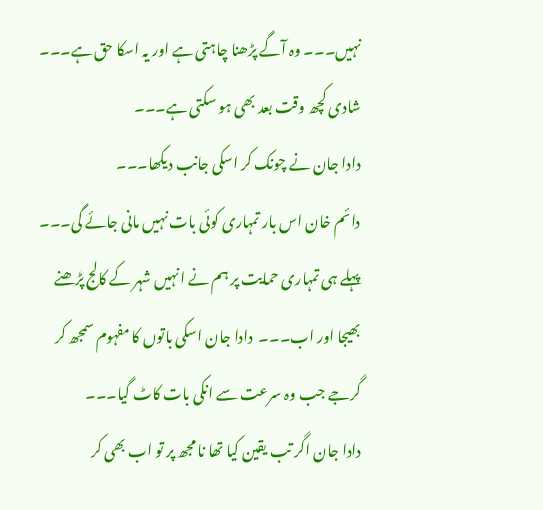نہیں۔۔۔ وہ آگے پڑھنا چاہتی ہے اور یہ اسکا حق ہے۔۔۔ شادی کچھ وقت بعد بھی ہو سکتی ہے۔۔۔
دادا جان نے چونک کر اسکی جانب دیکھا۔۔۔
دائم خان اس بار تمہاری کوئی بات نہیں مانی جائے گی۔۔۔ پہلے ہی تمہاری حمایت پر ہم نے انہیں شہر کے کالج پڑھنے بھیجا اور اب۔۔۔  دادا جان اسکی باتوں کا مفہوم سمجھ کر گرجے جب وہ سرعت سے انکی بات کاٹ گیا۔۔۔
دادا جان اگر تب یقین کیا تھا نا مجھ پر تو اب بھی کر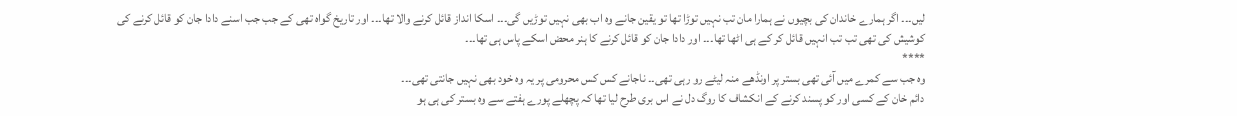لیں۔۔۔ اگر ہمارے خاندان کی بچیوں نے ہمارا مان تب نہیں توڑا تھا تو یقین جانے وہ اب بھی نہیں توڑیں گی۔۔۔ اسکا انداز قائل کرنے والا تھا۔۔۔ اور تاریخ گواہ تھی کے جب جب اسنے دادا جان کو قائل کرنے کی کوشیش کی تھی تب تب انہیں قائل کر کے ہی اٹھا تھا۔۔۔ اور دادا جان کو قائل کرنے کا ہنر محض اسکے پاس ہی تھا۔۔۔
****
وہ جب سے کمرے میں آئی تھی بستر پر اونڈھے منہ لیٹے رو رہی تھی۔۔ ناجانے کس کس محرومی پر یہ وہ خود بھی نہیں جانتی تھی۔۔۔
دائم خان کے کسی اور کو پسند کرنے کے انکشاف کا روگ دل نے اس بری طرح لیا تھا کہ پچھلے پورے ہفتے سے وہ بستر کی ہی ہو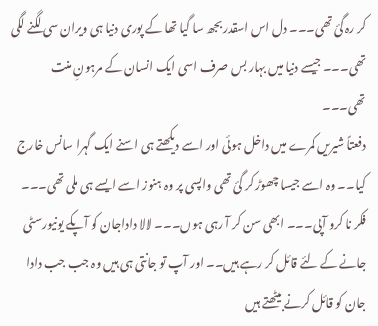کر رہ گئ تھی۔۔۔ دل اس اسقدر بجھ سا گیا تھا کے پوری دنیا ہی ویران سی لگنے لگی تھی۔۔۔ جیسے دنیا میں بہار بس صرف اسی ایک انسان کے مرہونِ منت تھی۔۔۔
دفعتاً شیریں کمرے میں داخل ہوئی اور اسے دیکھتے ہی اسنے ایک گہرا سانس خارج کیا۔۔ وہ اسے جیسا چھوڑ کر گئ تھی واپسی پر وہ ہنوز اسے ایسے ہی ملی تھی۔۔۔
فکر نا کرو آپی۔۔۔ ابھی سن کر آ رہی ہوں۔۔۔ لالا داداجان کو آپکے یونیورسٹی جانے کے لئے قائل کر رہے ہیں۔۔ اور آپ تو جانتی ہی ہیں وہ جب جب دادا جان کو قائل کرنے بیٹھتے ہیں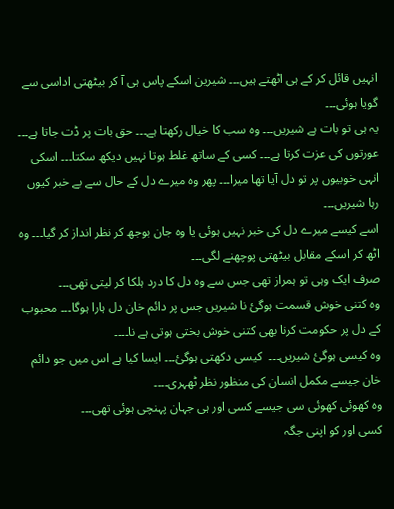انہیں قائل کر کے ہی اٹھتے ہیں۔۔۔ شیرین اسکے پاس ہی آ کر بیٹھتی اداسی سے گویا ہوئی۔۔۔
یہ ہی تو بات ہے شیریں۔۔۔ وہ سب کا خیال رکھتا ہے۔۔۔ حق بات پر ڈت جاتا ہے۔۔۔ عورتوں کی عزت کرتا ہے۔۔۔ کسی کے ساتھ غلط ہوتا نہیں دیکھ سکتا۔۔۔ اسکی انہی خوبیوں پر تو دل آیا تھا میرا۔۔۔ پھر وہ میرے دل کے حال سے بے خبر کیوں رہا شیریں۔۔۔
اسے کیسے میرے دل کی خبر نہیں ہوئی یا وہ جان بوجھ کر نظر انداز کر گیا۔۔۔ وہ اٹھ کر اسکے مقابل بیٹھتی پوچھنے لگی۔۔۔
صرف ایک وہی تو ہمراز تھی جس سے وہ دل کا درد ہلکا کر لیتی تھی۔۔۔
وہ کتنی خوش قسمت ہوگئ نا شیریں جس پر دائم خان دل ہارا ہوگا۔۔۔ محبوب کے دل پر حکومت کرنا بھی کتنی خوش بختی ہوتی ہے نا۔۔۔۔
وہ کیسی ہوگئ شیریں۔۔۔  کیسی دکھتی ہوگئ۔۔۔ ایسا کیا ہے اس میں جو دائم خان جیسے مکمل انسان کی منظور نظر ٹھہری۔۔۔۔
وہ کھوئی کھوئی سی جیسے کسی اور ہی جہان پہنچی ہوئی تھی۔۔۔
کسی اور کو اپنی جگہ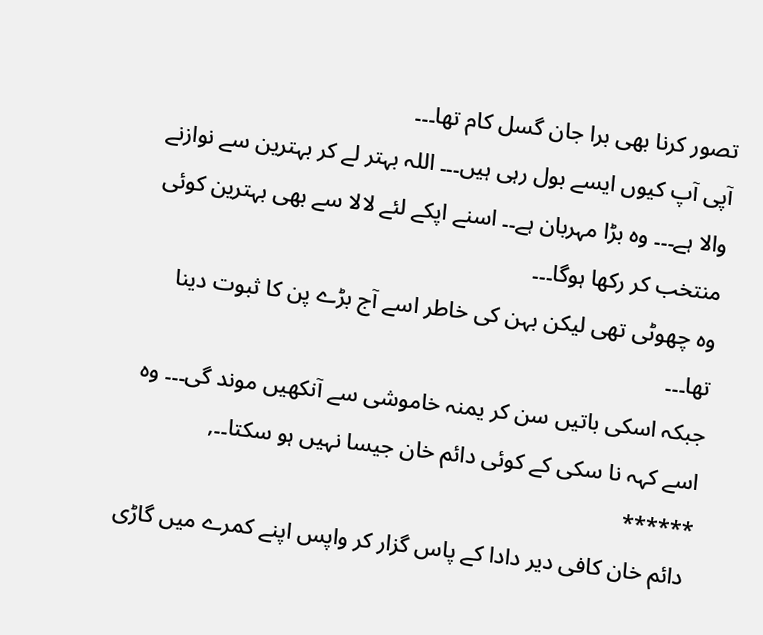تصور کرنا بھی برا جان گسل کام تھا۔۔۔
آپی آپ کیوں ایسے بول رہی ہیں۔۔۔ اللہ بہتر لے کر بہترین سے نوازنے والا ہے۔۔۔ وہ بڑا مہربان ہے۔۔ اسنے اپکے لئے لالا سے بھی بہترین کوئی منتخب کر رکھا ہوگا۔۔۔
وہ چھوٹی تھی لیکن بہن کی خاطر اسے آج بڑے پن کا ثبوت دینا تھا۔۔۔
جبکہ اسکی باتیں سن کر یمنہ خاموشی سے آنکھیں موند گی۔۔۔ وہ اسے کہہ نا سکی کے کوئی دائم خان جیسا نہیں ہو سکتا۔۔,
******
 دائم خان کافی دیر دادا کے پاس گزار کر واپس اپنے کمرے میں گاڑی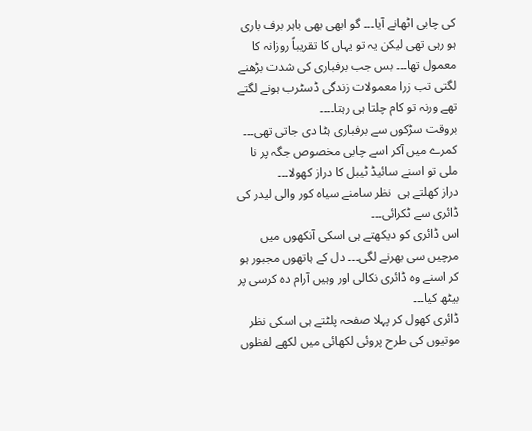کی چابی اٹھانے آیا۔۔۔ گو ابھی بھی باہر برف باری ہو رہی تھی لیکن یہ تو یہاں کا تقریباً روزانہ کا معمول تھا۔۔۔ بس جب برفباری کی شدت بڑھنے لگتی تب زرا معمولات زندگی ڈسٹرب ہونے لگتے تھے ورنہ تو کام چلتا ہی رہتا۔۔۔۔
بروقت سڑکوں سے برفباری ہٹا دی جاتی تھی۔۔۔
کمرے میں آکر اسے چابی مخصوص جگہ پر نا ملی تو اسنے سائیڈ ٹیبل کا دراز کھولا۔۔۔
دراز کھلتے ہی  نظر سامنے سیاہ کور والی لیدر کی ڈائری سے ٹکرائی۔۔۔
اس ڈائری کو دیکھتے ہی اسکی آنکھوں میں مرچیں سی بھرنے لگی۔۔۔ دل کے ہاتھوں مجبور ہو کر اسنے وہ ڈائری نکالی اور وہیں آرام دہ کرسی پر بیٹھ کیا۔۔۔
ڈائری کھول کر پہلا صفحہ پلٹتے ہی اسکی نظر موتیوں کی طرح پروئی لکھائی میں لکھے لفظوں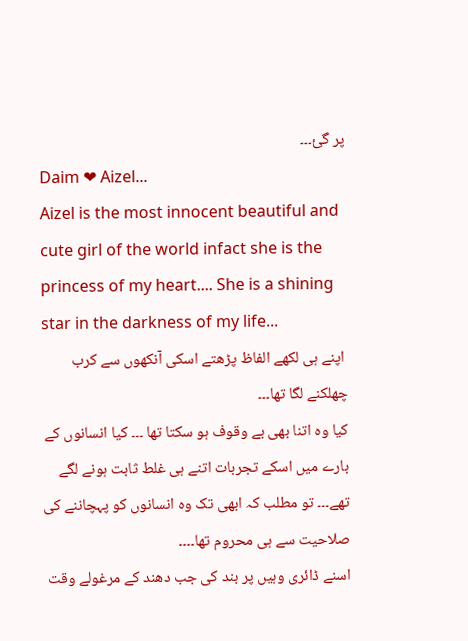پر گئ۔۔۔
Daim ❤ Aizel...
Aizel is the most innocent beautiful and cute girl of the world infact she is the princess of my heart.... She is a shining star in the darkness of my life...
 اپنے ہی لکھے الفاظ پڑھتے اسکی آنکھوں سے کرب چھلکنے لگا تھا۔۔۔
کیا وہ اتنا بھی بے وقوف ہو سکتا تھا ۔۔۔ کیا انسانوں کے بارے میں اسکے تجربات اتنے ہی غلط ثابت ہونے لگے تھے۔۔۔ تو مطلب کہ ابھی تک وہ انسانوں کو پہچاننے کی صلاحیت سے ہی محروم تھا۔۔۔۔
اسنے ڈائری وہیں پر بند کی جب دھند کے مرغولے وقت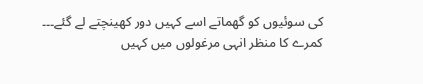کی سوئیوں کو گھماتے اسے کہیں دور کھینچتے لے گئے۔۔۔ کمرے کا منظر انہی مرغولوں میں کہیں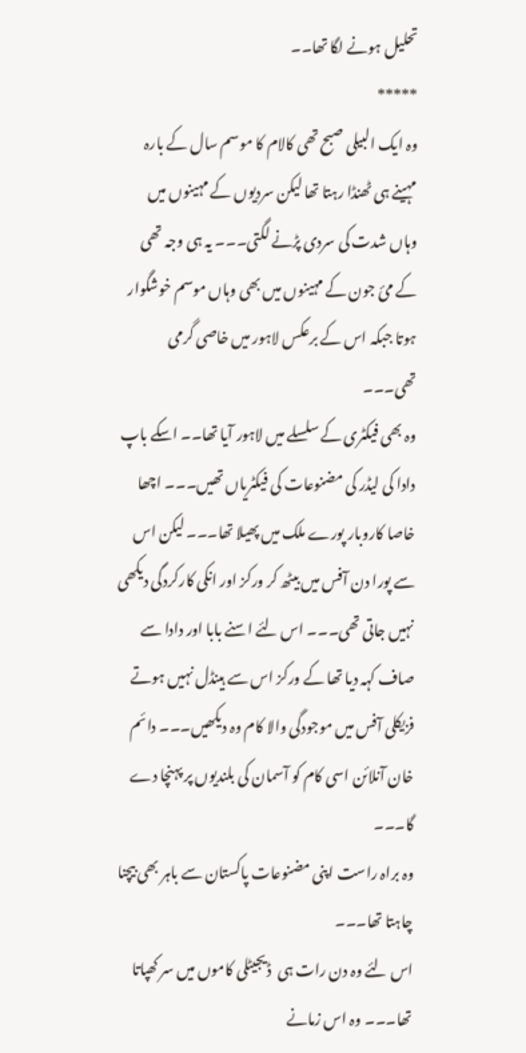تحلیل ہونے لگا تھا۔۔
*****
وہ ایک البیلی صبح تھی کالام کا موسم سال کے بارہ مہینے ہی ٹھنڈا رہتا تھا لیکن سردیوں کے مہینوں میں وہاں شدت کی سردی پڑنے لگتی۔۔۔ یہ ہی وجہ تھی کے مئ جون کے مہینوں میں بھی وہاں موسم خوشگوار ہوتا جبکہ اس کے برعکس لاہور میں خاصی گرمی تھی۔۔۔
وہ بھی فیکٹری کے سلسلے میں لاہور آیا تھا۔۔ اسکے باپ دادا کی لیڈر کی مضنوعات کی فیکٹریاں تھیں۔۔۔ اچھا خاصا کاروبار پورے ملک میں پھیلا تھا۔۔۔ لیکن اس سے پورا دن آفس میں بیٹھ کر ورکز اور انکی کارکردگی دیکھی نہیں جاتی تھی۔۔۔ اس لئے اسنے بابا اور دادا سے صاف کہہ دیا تھا کے ورکز اس سے ہینڈل نہیں ہوتے فزیکلی آفس میں موجودگی والا کام وہ دیکھیں۔۔۔ دائم خان آنلائن اسی کام کو آسمان کی بلندیوں پر پہنچا دے گا۔۔۔
وہ براہ راست اپنی مضنوعات پاکستان سے باہر بھی بیچنا چاہتا تھا۔۔۔
اس لئے وہ دن رات ہی  ڈیجیٹلی کاموں میں سر کھپاتا تھا۔۔۔ وہ اس زمانے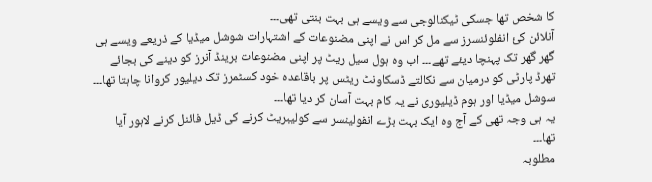کا شخص تھا جسکی ٹیکنالوجی سے ویسے ہی بہت بنتی تھی۔۔۔
آنلائن کئ انفلوئنسرز سے مل کر اس نے اپنی مضنوعات کے اشتہارات شوشل میڈیا کے ذریعے ویسے ہی گھر گھر تک پہنچا دیئے تھے۔۔۔ اب وہ ہول سیل ریٹ پر اپنی مضنوعات برینڈ آنرز کو دینے کی بجائے تھرڈ پارٹی کو درمیان سے نکالتے ڈسکاونٹ ریٹس پر باقاعدہ خود کسٹمرز تک دیلیور کروانا چاہتا تھا۔۔۔
سوشل میڈیا اور ہوم ڈیلیوری نے یہ کام بہت آسان کر دیا تھا۔۔۔
یہ ہی وجہ تھی کے آج وہ ایک بہت بڑے انفولینسر سے کولیبریٹ کرنے کی ڈیل فائنل کرنے لاہور آیا تھا۔۔۔
مطلوبہ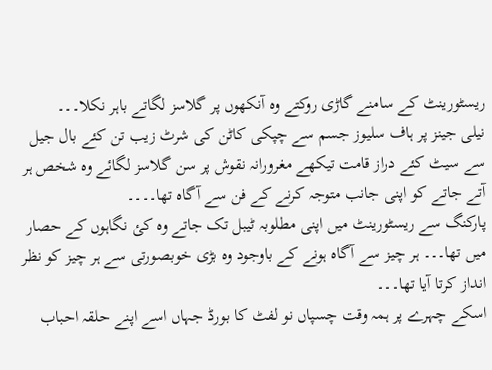ریسٹورینٹ کے سامنے گاڑی روکتے وہ آنکھوں پر گلاسز لگاتے باہر نکلا۔۔۔
نیلی جینز پر ہاف سلیوز جسم سے چپکی کاٹن کی شرٹ زیب تن کئے بال جیل سے سیٹ کئے دراز قامت تیکھے مغرورانہ نقوش پر سن گلاسز لگائے وہ شخص ہر آتے جاتے کو اپنی جانب متوجہ کرنے کے فن سے آگاہ تھا۔۔۔۔
پارکنگ سے ریسٹورینٹ میں اپنی مطلوبہ ٹیبل تک جاتے وہ کئ نگاہوں کے حصار میں تھا۔۔۔ ہر چیز سے آگاہ ہونے کے باوجود وہ بڑی خوبصورتی سے ہر چیز کو نظر انداز کرتا آیا تھا۔۔۔
اسکے چہرے پر ہمہ وقت چسپاں نو لفٹ کا بورڈ جہاں اسے اپنے حلقہ احباب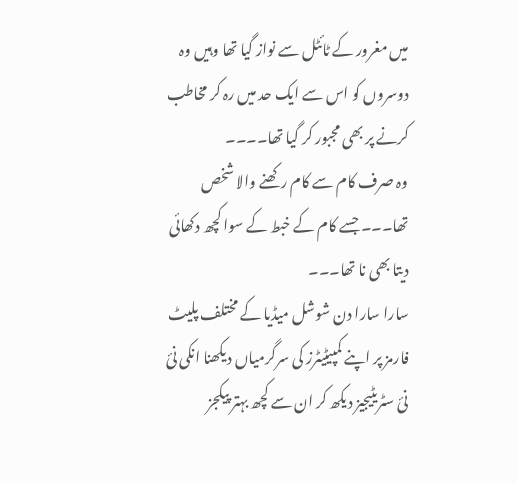میں مغرور کے ٹائٹل سے نواز گیا تھا وہیں وہ دوسروں کو اس سے ایک حد میں رہ کر مخاطب کرنے پر بھی مجبور کر گیا تھا۔۔۔۔
وہ صرف کام سے کام رکھنے والا شخص تھا۔۔۔ جسے کام کے خبط کے سوا کچھ دکھائی دیتا بھی نا تھا۔۔۔
سارا سارا دن شوشل میڈیا کے مختلف پلیٹ فارمز پر اپنے کمپیٹیٹرز کی سرگرمیاں دیکھنا انکی نئ نئ سٹریٹیجیز دیکھ کر ان سے کچھ بہتر پیکجز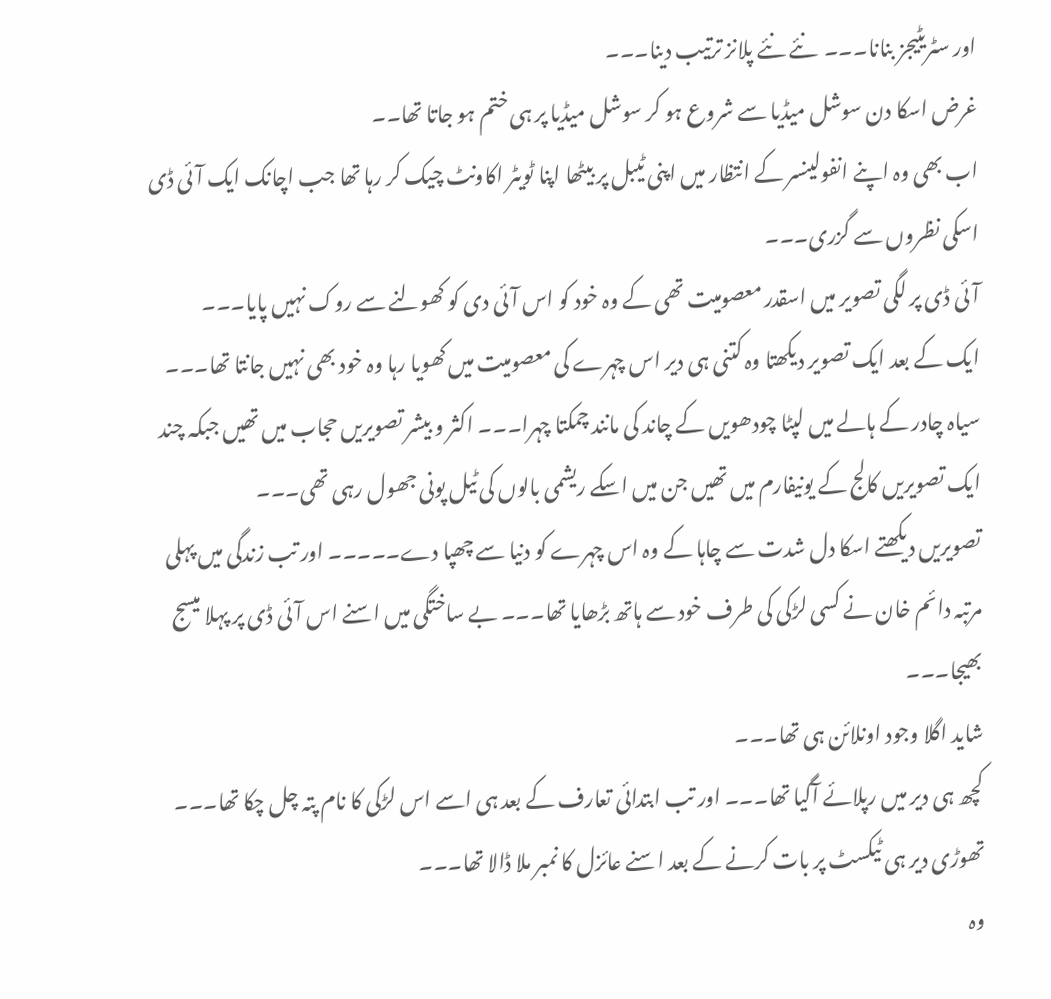اور سٹریٹیجز بنانا۔۔۔  نئے نئے پلانز ترتیب دینا۔۔۔
غرض اسکا دن سوشل میڈیا سے شروع ہو کر سوشل میڈیا پر ہی ختم ہو جاتا تھا۔۔
اب بھی وہ اپنے انفولینسر کے انتظار میں اپنی ٹیبل پر بیٹھا اپنا ٹویٹر اکاونٹ چیک کر رہا تھا جب اچانک ایک آئی ڈی اسکی نظروں سے گزری۔۔۔
آئی ڈی پر لگی تصویر میں اسقدر معصومیت تھی کے وہ خود کو اس آئی دی کو کھولنے سے روک نہیں پایا۔۔۔
ایک کے بعد ایک تصویر دیکھتا وہ کتنی ہی دیر اس چہرے کی معصومیت میں کھویا رہا وہ خود بھی نہیں جانتا تھا۔۔۔
سیاہ چادر کے ہالے میں لپٹا چودھویں کے چاند کی مانند چمکتا چہرا۔۔۔ اکثر و بیشر تصویریں حجاب میں تھیں جبکہ چند ایک تصویریں کالج کے یونیفارم میں تھیں جن میں اسکے ریشمی بالوں کی ٹیل پونی جھول رہی تھی۔۔۔
تصویریں دیکھتے اسکا دل شدت سے چاہا کے وہ اس چہرے کو دنیا سے چھپا دے۔۔۔۔۔ اور تب زندگی میں پہلی مرتبہ دائم خان نے کسی لڑکی کی طرف خود سے ہاتھ بڑھایا تھا۔۔۔ بے ساختگی میں اسنے اس آئی ڈی پر پہلا میسج بھیجا۔۔۔
شاید اگلا وجود اونلائن ہی تھا۔۔۔
کچھ ہی دیر میں رپلائے آگیا تھا۔۔۔ اور تب ابتدائی تعارف کے بعد ہی اسے اس لڑکی کا نام پتہ چل چکا تھا۔۔۔
تھوڑی دیر ہی ٹیکسٹ پر بات کرنے کے بعد اسنے عائزل کا نمبر ملا ڈالا تھا۔۔۔
وہ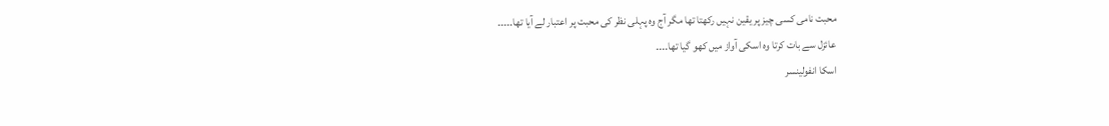محبت نامی کسی چیز پر یقین نہیں رکھتا تھا مگر آج وہ پہلی نظر کی محبت پر اعتبار لے آیا تھا۔۔۔۔۔
عائزل سے بات کرتا وہ اسکی آواز میں کھو گیا تھا۔۔۔۔
اسکا انفولینسر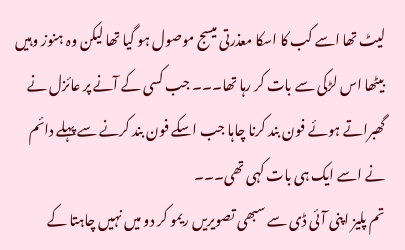لیٹ تھا اسے کب کا اسکا معذرتی میسج موصول ہو گیا تھا لیکن وہ ہنوز وہیں بیٹھا اس لڑکی سے بات کر رہا تھا۔۔۔ جب کسی کے آنے پر عائزل نے گھبراتے ہوئے فون بند کرنا چاہا جب اسکے فون بند کرنے سے پہلے دائم نے اسے ایک ہی بات کہی تھی۔۔۔
تم پلیز اپنی آئی ڈی سے سبھی تصویریں ریمو کر دو میں نہیں چاہتا کے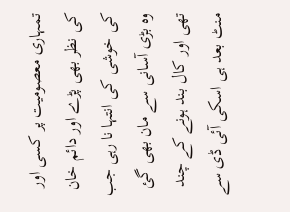تمہاری معصومیت پر کسی اور کی نظر بھی پڑے اور دائم خان کی خوشی کی انتہا نا رہی جب وہ بڑی آسانی سے مان بھی گئ تھی اور کال بند ہونے کے چند منٹ بعد ہی اسکی آئی ڈی سے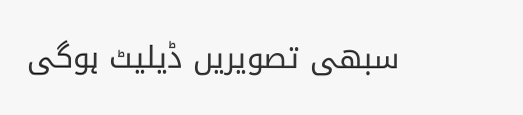سبھی تصویریں ڈیلیٹ ہوگی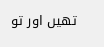تھیں اور تو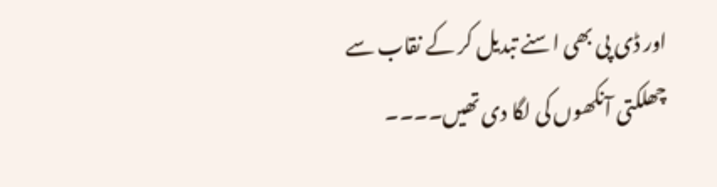اور ڈی پی بھی اسنے تبدیل کر کے نقاب سے چھلکتی آنکھوں کی لگا دی تھیں۔۔۔۔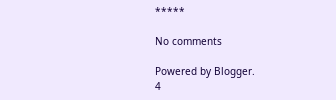*****

No comments

Powered by Blogger.
4